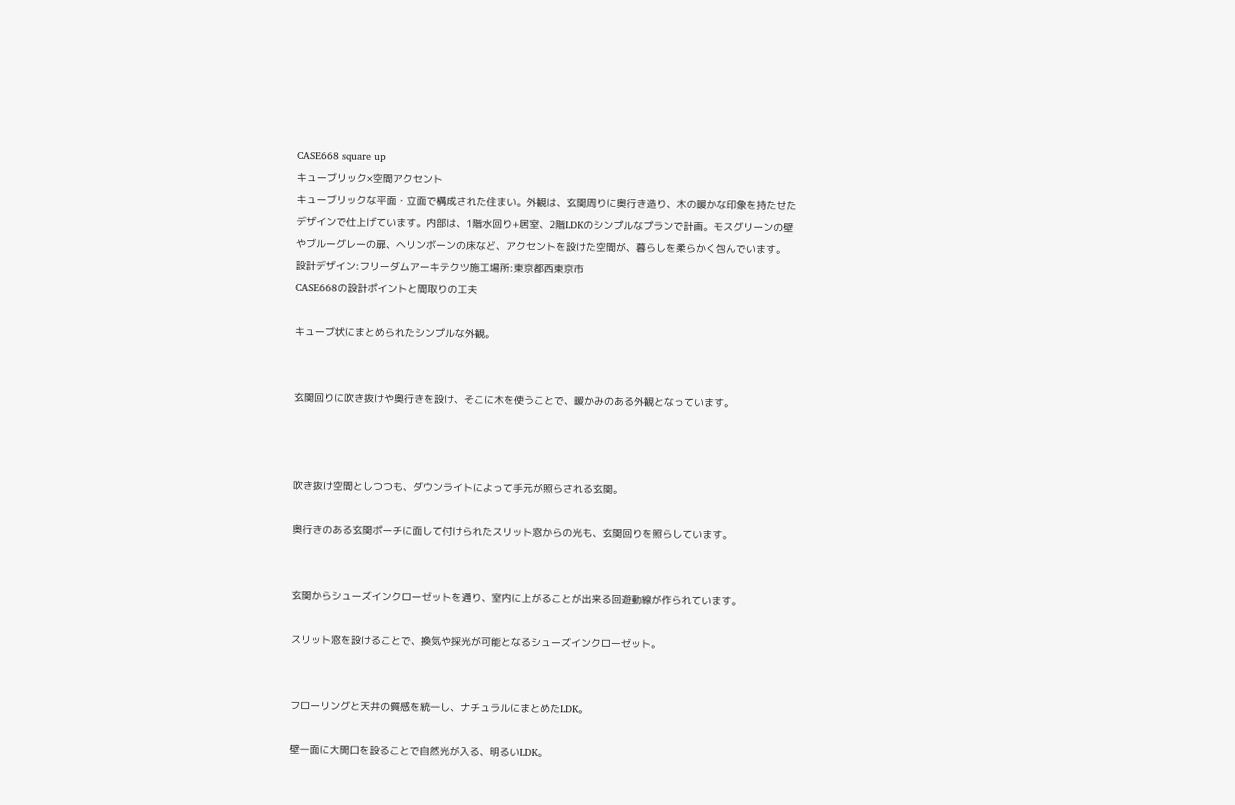CASE668 square up
キューブリック×空間アクセント
キューブリックな平面・立面で構成された住まい。外観は、玄関周りに奥行き造り、木の暖かな印象を持たせたデザインで仕上げています。内部は、1階水回り+居室、2階LDKのシンプルなプランで計画。モスグリーンの壁やブルーグレーの扉、ヘリンボーンの床など、アクセントを設けた空間が、暮らしを柔らかく包んでいます。
設計デザイン:フリーダムアーキテクツ施工場所:東京都西東京市
CASE668の設計ポイントと間取りの工夫

キューブ状にまとめられたシンプルな外観。


玄関回りに吹き抜けや奥行きを設け、そこに木を使うことで、暖かみのある外観となっています。



吹き抜け空間としつつも、ダウンライトによって手元が照らされる玄関。

奥行きのある玄関ポーチに面して付けられたスリット窓からの光も、玄関回りを照らしています。


玄関からシューズインクローゼットを通り、室内に上がることが出来る回遊動線が作られています。

スリット窓を設けることで、換気や採光が可能となるシューズインクローゼット。


フローリングと天井の質感を統一し、ナチュラルにまとめたLDK。

壁一面に大開口を設ることで自然光が入る、明るいLDK。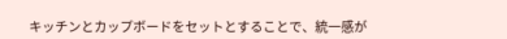キッチンとカップボードをセットとすることで、統一感が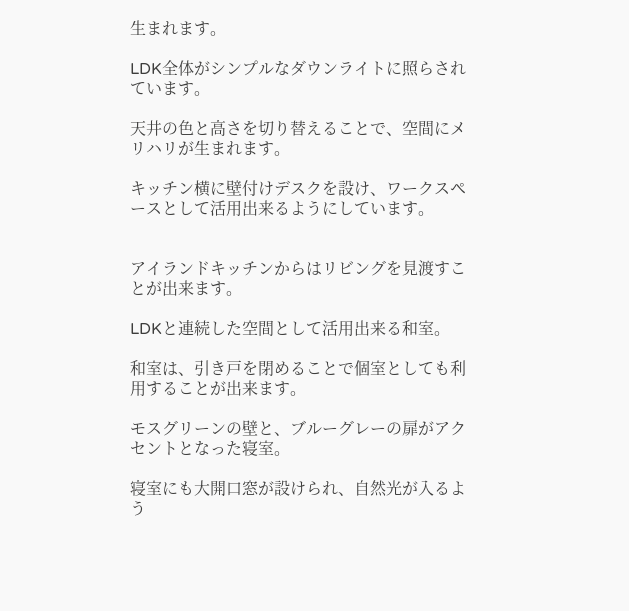生まれます。

LDK全体がシンプルなダウンライトに照らされています。

天井の色と高さを切り替えることで、空間にメリハリが生まれます。

キッチン横に壁付けデスクを設け、ワークスペースとして活用出来るようにしています。


アイランドキッチンからはリビングを見渡すことが出来ます。

LDKと連続した空間として活用出来る和室。

和室は、引き戸を閉めることで個室としても利用することが出来ます。

モスグリーンの壁と、ブルーグレーの扉がアクセントとなった寝室。

寝室にも大開口窓が設けられ、自然光が入るよう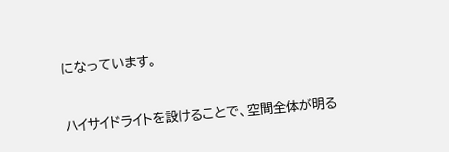になっています。


ハイサイドライトを設けることで、空間全体が明る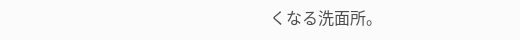くなる洗面所。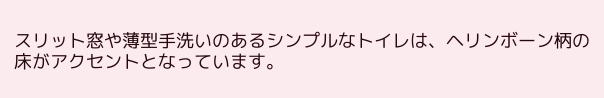スリット窓や薄型手洗いのあるシンプルなトイレは、ヘリンボーン柄の床がアクセントとなっています。